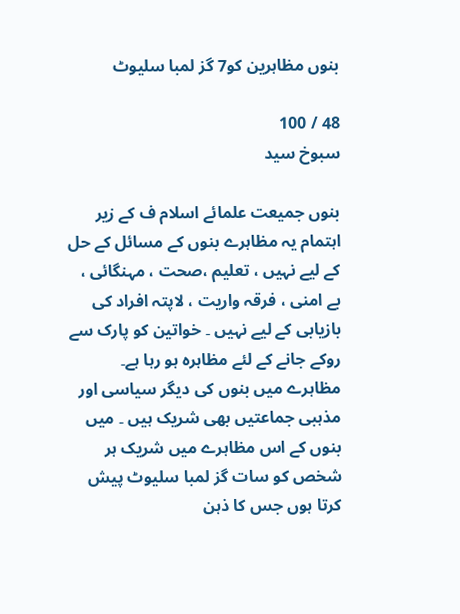بنوں مظاہرین کو7 گز لمبا سلیوٹ

48 / 100
سبوخ سید

بنوں جمیعت علمائے اسلام ف کے زیر اہتمام یہ مظاہرے بنوں کے مسائل کے حل کے لیے نہیں ، تعلیم ،صحت ، مہنگائی ، بے امنی ، فرقہ واریت ، لاپتہ افراد کی بازیابی کے لیے نہیں ۔ خواتین کو پارک سے روکے جانے کے لئے مظاہرہ ہو رہا ہے۔ مظاہرے میں بنوں کی دیگر سیاسی اور مذہبی جماعتیں بھی شریک ہیں ۔ میں بنوں کے اس مظاہرے میں شریک ہر شخص کو سات گز لمبا سلیوٹ پیش کرتا ہوں جس کا ذہن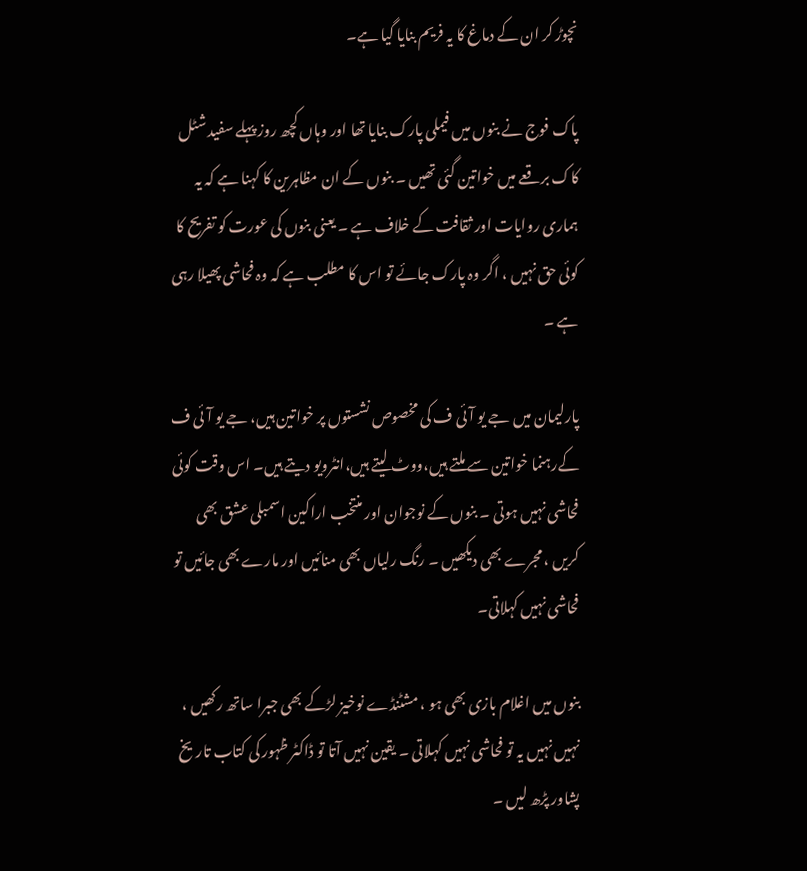نچوڑ کر ان کے دماغ کا یہ فریم بنایا گیا ہے۔

پاک فوج نے بنوں میں فیملی پارک بنایا تھا اور وہاں کچھ روز پہلے سفید شٹل کاک برقعے میں خواتین گئی تھیں ۔ بنوں کے ان مظاہرین کا کہنا ہے کہ یہ ہماری روایات اور ثقافت کے خلاف ہے ۔ یعنی بنوں کی عورت کو تفریح کا کوئی حق نہیں ، اگر وہ پارک جائے تو اس کا مطلب ہے کہ وہ فحاشی پھیلا رہی ہے ۔

پارلیمان میں جے یو آئی ف کی مخصوص نشستوں پر خواتین ہیں، جے یو آئی ف کےرہنما خواتین سے ملتے ہیں،ووٹ لیتے ہیں،انٹرویو دیتے ہیں۔ اس وقت کوئی فحاشی نہیں ہوتی ۔ بنوں کے نوجوان اور منتخب اراکین اسمبلی عشق بھی کریں ، مجرے بھی دیکھیں ۔ رنگ رلیاں بھی منائیں اور مارے بھی جائیں تو فحاشی نہیں کہلاتی۔

بنوں میں اغلام بازی بھی ہو ، مشٹنڈے نوخیز لڑکے بھی جبرا ساتھ رکھیں ، نہیں نہیں یہ تو فحاشی نہیں کہلاتی ۔ یقین نہیں آتا تو ڈاکٹر ظہور کی کتاب تاریخ پشاور پڑھ لیں ۔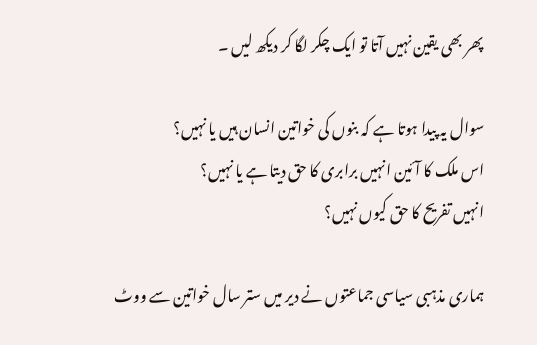پھر بھی یقین نہیں آتا تو ایک چکر لگا کر دیکھ لیں ۔

سوال یہ پیدا ہوتا ہے کہ بنوں کی خواتین انسان ہیں یا نہیں؟
اس ملک کا آئین انہیں برابری کا حق دیتا ہے یا نہیں؟
انہیں تفریح کا حق کیوں نہیں؟

ہماری مذہبی سیاسی جماعتوں نے دیر میں ستر سال خواتین سے ووٹ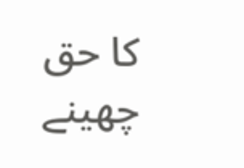کا حق چھینے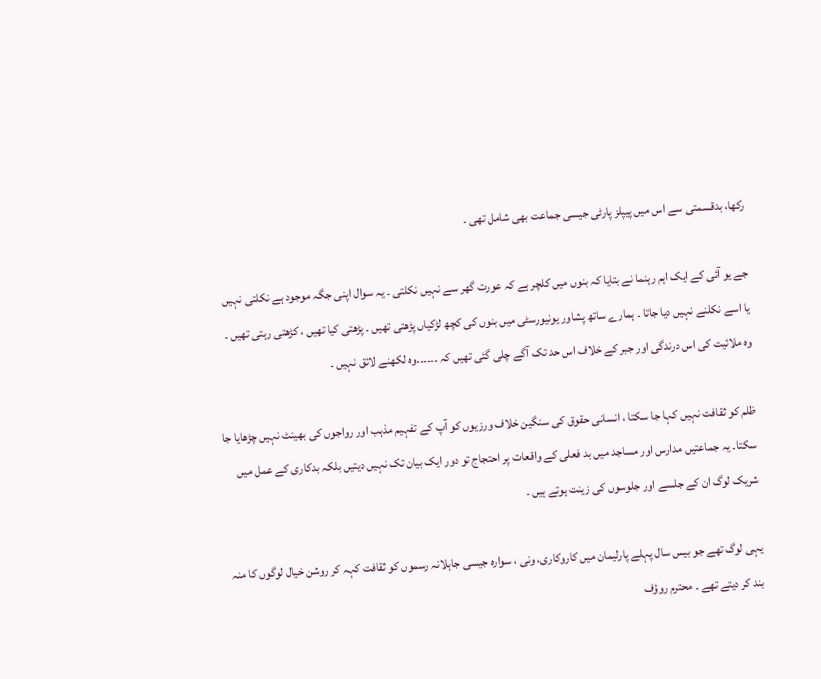رکھا، بدقسمتی سے اس میں پیپلز پارٹی جیسی جماعت بھی شامل تھی ۔

جے یو آئی کے ایک اہم رہنما نے بتایا کہ بنوں میں کلچر ہے کہ عورت گھر سے نہیں نکلتی ۔ یہ سوال اپنی جگہ موجود ہے نکلتی نہیں یا اسے نکلنے نہیں دیا جاتا ۔ ہمارے ساتھ پشاور یونیورسٹی میں بنوں کی کچھ لڑکیاں پڑھتی تھیں ۔ پڑھتی کیا تھیں ، کڑھتی رہتی تھیں ۔ وہ ملائیت کی اس درندگی اور جبر کے خلاف اس حد تک آگے چلی گئی تھیں کہ ۔۔۔۔۔۔وہ لکھنے لائق نہیں ۔

ظلم کو ثقافت نہیں کہا جا سکتا ، انسانی حقوق کی سنگین خلاف ورزیوں کو آپ کے تفہیم مذہب اور رواجوں کی بھینٹ نہیں چڑھایا جا سکتا۔ یہ جماعتیں مدارس اور مساجد میں بد فعلی کے واقعات پر احتجاج تو دور ایک بیان تک نہیں دیتیں بلکہ بدکاری کے عمل میں شریک لوگ ان کے جلسے اور جلوسوں کی زینت ہوتے ہیں ۔

یہی لوگ تھے جو بیس سال پہلے پارلیمان میں کاروکاری، ونی ، سوارہ جیسی جاہلانہ رسموں کو ثقافت کہہ کر روشن خیال لوگوں کا منہ بند کر دیتے تھے ۔ محترم روؤف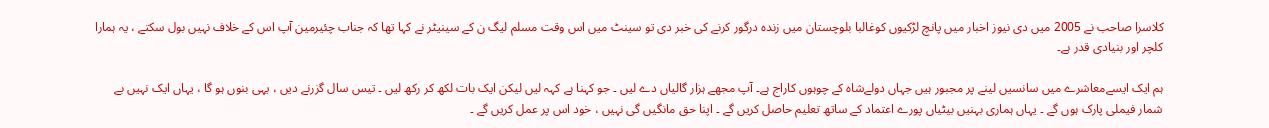کلاسرا صاحب نے 2005 میں دی نیوز اخبار میں پانچ لڑکیوں کوغالبا بلوچستان میں زندہ درگور کرنے کی خبر دی تو سینٹ میں اس وقت مسلم لیگ ن کے سینیٹر نے کہا تھا کہ جناب چئیرمین آپ اس کے خلاف نہیں بول سکتے ، یہ ہمارا کلچر اور بنیادی قدر ہے۔

ہم ایک ایسےمعاشرے میں سانسیں لینے پر مجبور ہیں جہاں دولےشاہ کے چوہوں کاراج ہے۔ آپ مجھے ہزار گالیاں دے لیں ۔ جو کہنا ہے کہہ لیں لیکن ایک بات لکھ کر رکھ لیں ۔ تیس سال گزرنے دیں ، یہی بنوں ہو گا ، یہاں ایک نہیں بے شمار فیملی پارک ہوں گے ۔ یہاں ہماری بہنیں بیٹیاں پورے اعتماد کے ساتھ تعلیم حاصل کریں گے ۔ اپنا حق مانگیں گی نہیں ، خود اس پر عمل کریں گے ۔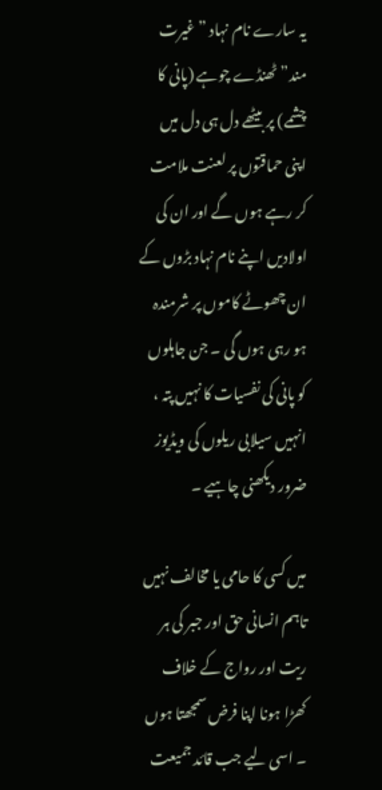یہ سارے نام نہاد ” غیرت مند” ٹھنڈے چوہے (پانی کا چشمے) پر بیٹھے دل ہی دل میں اپنی حماقتوں پر لعنت ملامت کر رہے ہوں گے اور ان کی اولادیں اپنے نام نہاد بڑوں کے ان چھوٹے کاموں پر شرمندہ ہو رہی ہوں گی ۔ جن جاہلوں کو پانی کی نفسیات کا نہیں پتہ ، انہیں سیلابی ریلوں کی ویڈیوز ضرور دیکھنی چاہیے ۔

میں کسی کا حامی یا مخالف نہیں تاہم انسانی حق اور جبر کی ہر ریت اور رواج کے خلاف کھڑا ہونا اپنا فرض سمجھتا ہوں ۔ اسی لیے جب قائد جمیعت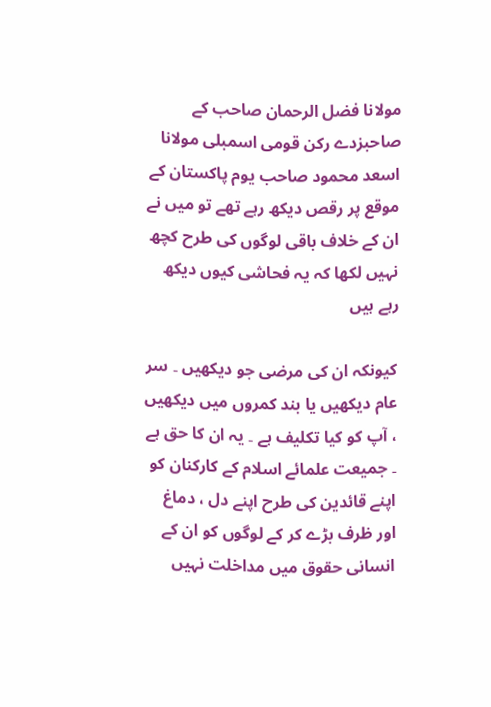مولانا فضل الرحمان صاحب کے صاحبزدے رکن قومی اسمبلی مولانا اسعد محمود صاحب یوم پاکستان کے موقع پر رقص دیکھ رہے تھے تو میں نے ان کے خلاف باقی لوگوں کی طرح کچھ نہیں لکھا کہ یہ فحاشی کیوں دیکھ رہے ہیں

کیونکہ ان کی مرضی جو دیکھیں ۔ سر عام دیکھیں یا بند کمروں میں دیکھیں ، آپ کو کیا تکلیف ہے ۔ یہ ان کا حق ہے ۔ جمیعت علمائے اسلام کے کارکنان کو اپنے قائدین کی طرح اپنے دل ، دماغ اور ظرف بڑے کر کے لوگوں کو ان کے انسانی حقوق میں مداخلت نہیں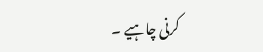کرنی چاہیے ۔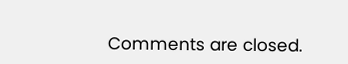Comments are closed.